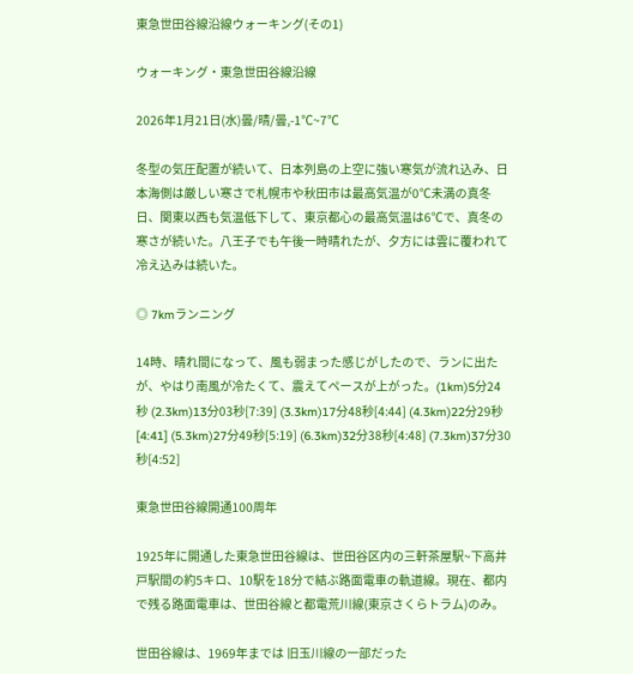東急世田谷線沿線ウォーキング(その1)

ウォーキング・東急世田谷線沿線

2026年1月21日(水)曇/晴/曇,-1℃~7℃

冬型の気圧配置が続いて、日本列島の上空に強い寒気が流れ込み、日本海側は厳しい寒さで札幌市や秋田市は最高気温が0℃未満の真冬日、関東以西も気温低下して、東京都心の最高気温は6℃で、真冬の寒さが続いた。八王子でも午後一時晴れたが、夕方には雲に覆われて冷え込みは続いた。

◎ 7kmランニング

14時、晴れ間になって、風も弱まった感じがしたので、ランに出たが、やはり南風が冷たくて、震えてペースが上がった。(1km)5分24秒 (2.3km)13分03秒[7:39] (3.3km)17分48秒[4:44] (4.3km)22分29秒[4:41] (5.3km)27分49秒[5:19] (6.3km)32分38秒[4:48] (7.3km)37分30秒[4:52]

東急世田谷線開通100周年

1925年に開通した東急世田谷線は、世田谷区内の三軒茶屋駅~下高井戸駅間の約5キロ、10駅を18分で結ぶ路面電車の軌道線。現在、都内で残る路面電車は、世田谷線と都電荒川線(東京さくらトラム)のみ。

世田谷線は、1969年までは 旧玉川線の一部だった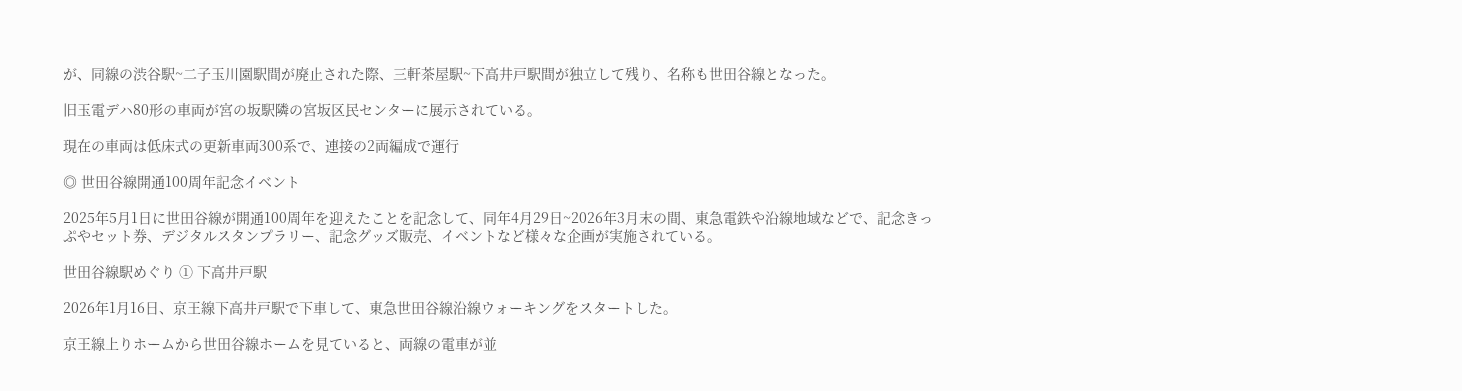が、同線の渋谷駅~二子玉川園駅間が廃止された際、三軒茶屋駅~下高井戸駅間が独立して残り、名称も世田谷線となった。

旧玉電デハ80形の車両が宮の坂駅隣の宮坂区民センターに展示されている。

現在の車両は低床式の更新車両300系で、連接の2両編成で運行

◎ 世田谷線開通100周年記念イベント

2025年5月1日に世田谷線が開通100周年を迎えたことを記念して、同年4月29日~2026年3月末の間、東急電鉄や沿線地域などで、記念きっぷやセット券、デジタルスタンプラリー、記念グッズ販売、イベントなど様々な企画が実施されている。

世田谷線駅めぐり ① 下高井戸駅

2026年1月16日、京王線下高井戸駅で下車して、東急世田谷線沿線ウォーキングをスタートした。

京王線上りホームから世田谷線ホームを見ていると、両線の電車が並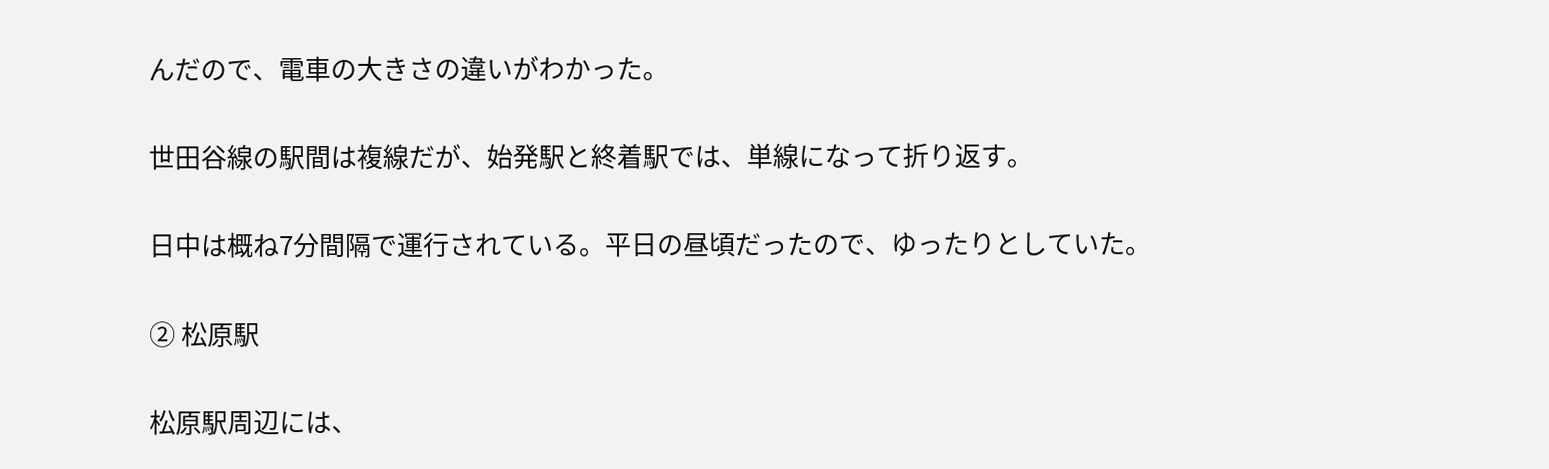んだので、電車の大きさの違いがわかった。

世田谷線の駅間は複線だが、始発駅と終着駅では、単線になって折り返す。

日中は概ね7分間隔で運行されている。平日の昼頃だったので、ゆったりとしていた。

② 松原駅

松原駅周辺には、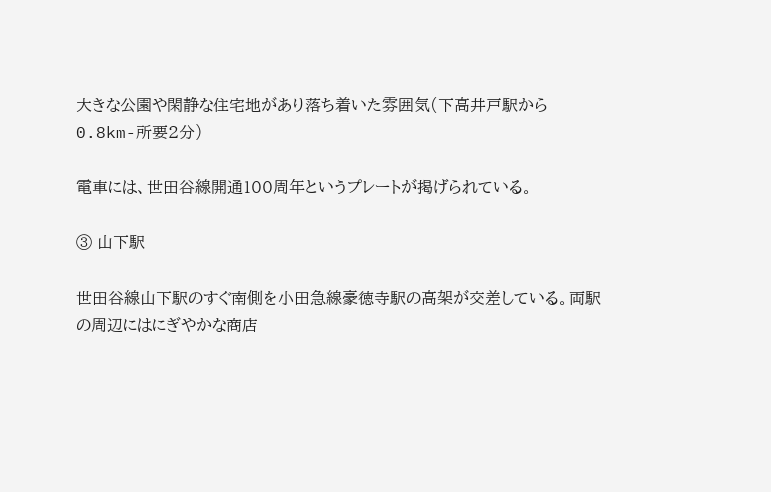大きな公園や閑静な住宅地があり落ち着いた雰囲気(下高井戸駅から0.8km-所要2分)

電車には、世田谷線開通100周年というプレートが掲げられている。

③ 山下駅

世田谷線山下駅のすぐ南側を小田急線豪徳寺駅の高架が交差している。両駅の周辺にはにぎやかな商店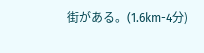街がある。(1.6km-4分)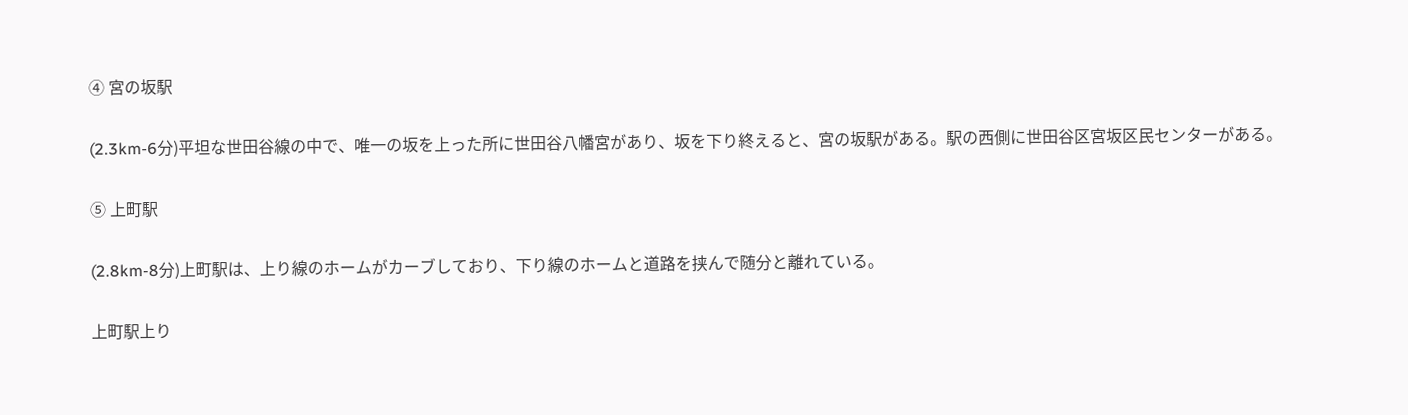④ 宮の坂駅

(2.3km-6分)平坦な世田谷線の中で、唯一の坂を上った所に世田谷八幡宮があり、坂を下り終えると、宮の坂駅がある。駅の西側に世田谷区宮坂区民センターがある。

⑤ 上町駅

(2.8km-8分)上町駅は、上り線のホームがカーブしており、下り線のホームと道路を挟んで随分と離れている。

上町駅上り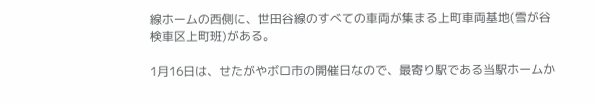線ホームの西側に、世田谷線のすべての車両が集まる上町車両基地(雪が谷検車区上町班)がある。

1月16日は、せたがやボロ市の開催日なので、最寄り駅である当駅ホームか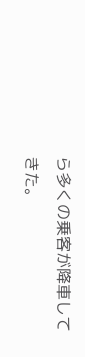ら多くの乗客が降車してきた。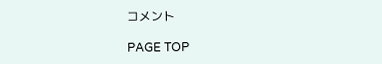コメント

PAGE TOP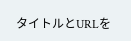タイトルとURLを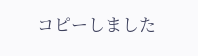コピーしました